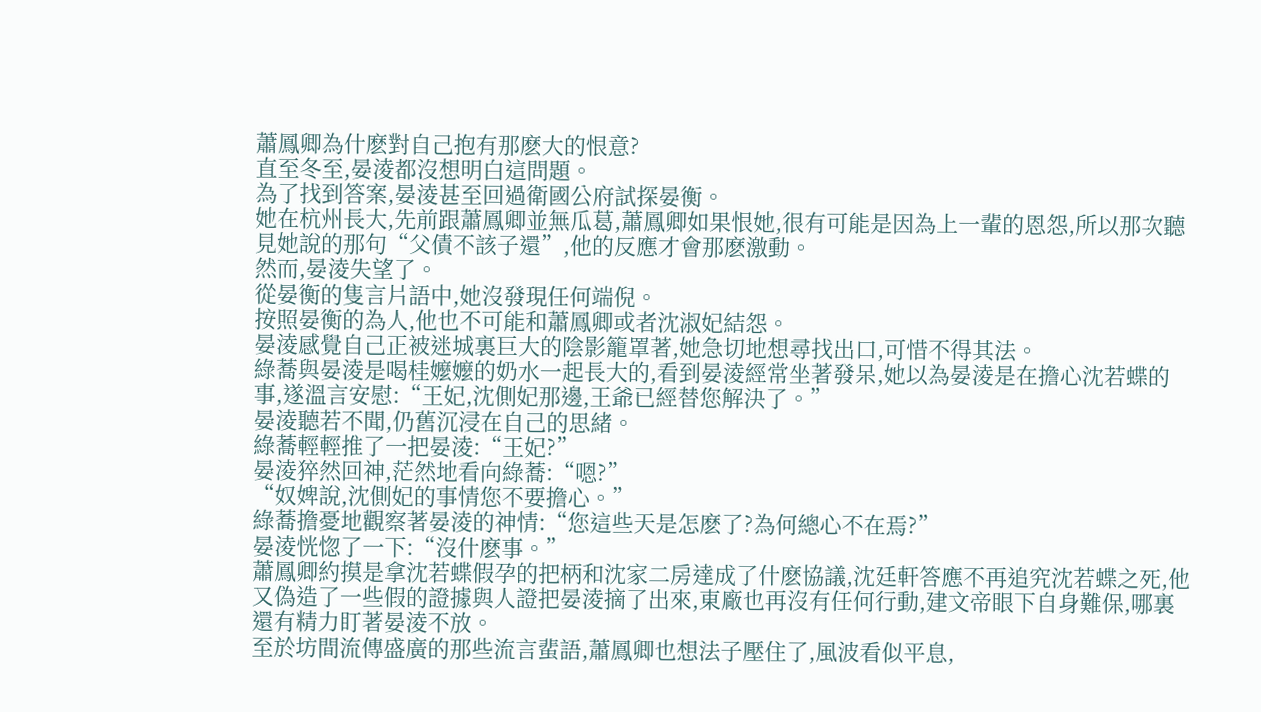蕭鳳卿為什麽對自己抱有那麽大的恨意?
直至冬至,晏淩都沒想明白這問題。
為了找到答案,晏淩甚至回過衛國公府試探晏衡。
她在杭州長大,先前跟蕭鳳卿並無瓜葛,蕭鳳卿如果恨她,很有可能是因為上一輩的恩怨,所以那次聽見她說的那句“父債不該子還”,他的反應才會那麽激動。
然而,晏淩失望了。
從晏衡的隻言片語中,她沒發現任何端倪。
按照晏衡的為人,他也不可能和蕭鳳卿或者沈淑妃結怨。
晏淩感覺自己正被迷城裏巨大的陰影籠罩著,她急切地想尋找出口,可惜不得其法。
綠蕎與晏淩是喝桂嬤嬤的奶水一起長大的,看到晏淩經常坐著發呆,她以為晏淩是在擔心沈若蝶的事,遂溫言安慰:“王妃,沈側妃那邊,王爺已經替您解決了。”
晏淩聽若不聞,仍舊沉浸在自己的思緒。
綠蕎輕輕推了一把晏淩:“王妃?”
晏淩猝然回神,茫然地看向綠蕎:“嗯?”
“奴婢說,沈側妃的事情您不要擔心。”
綠蕎擔憂地觀察著晏淩的神情:“您這些天是怎麽了?為何總心不在焉?”
晏淩恍惚了一下:“沒什麽事。”
蕭鳳卿約摸是拿沈若蝶假孕的把柄和沈家二房達成了什麽協議,沈廷軒答應不再追究沈若蝶之死,他又偽造了一些假的證據與人證把晏淩摘了出來,東廠也再沒有任何行動,建文帝眼下自身難保,哪裏還有精力盯著晏淩不放。
至於坊間流傳盛廣的那些流言蜚語,蕭鳳卿也想法子壓住了,風波看似平息,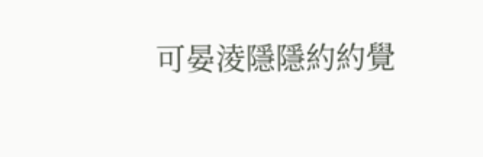可晏淩隱隱約約覺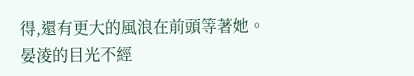得,還有更大的風浪在前頭等著她。
晏淩的目光不經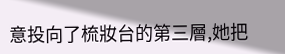意投向了梳妝台的第三層,她把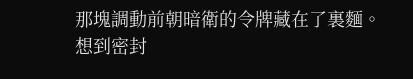那塊調動前朝暗衛的令牌藏在了裏麵。
想到密封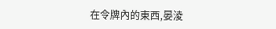在令牌內的東西,晏淩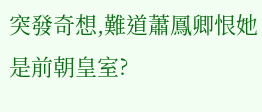突發奇想,難道蕭鳳卿恨她是前朝皇室?